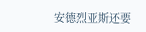安德烈亚斯还要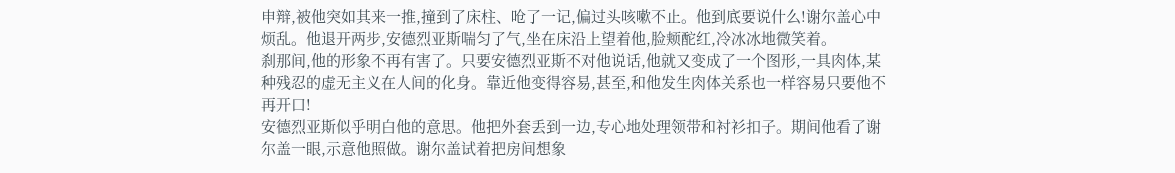申辩,被他突如其来一推,撞到了床柱、呛了一记,偏过头咳嗽不止。他到底要说什么!谢尔盖心中烦乱。他退开两步,安德烈亚斯喘匀了气,坐在床沿上望着他,脸颊酡红,冷冰冰地微笑着。
刹那间,他的形象不再有害了。只要安德烈亚斯不对他说话,他就又变成了一个图形,一具肉体,某种残忍的虚无主义在人间的化身。靠近他变得容易,甚至,和他发生肉体关系也一样容易只要他不再开口!
安德烈亚斯似乎明白他的意思。他把外套丢到一边,专心地处理领带和衬衫扣子。期间他看了谢尔盖一眼,示意他照做。谢尔盖试着把房间想象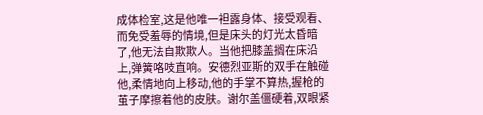成体检室,这是他唯一袒露身体、接受观看、而免受羞辱的情境,但是床头的灯光太昏暗了,他无法自欺欺人。当他把膝盖搁在床沿上,弹簧咯吱直响。安德烈亚斯的双手在触碰他,柔情地向上移动,他的手掌不算热,握枪的茧子摩擦着他的皮肤。谢尔盖僵硬着,双眼紧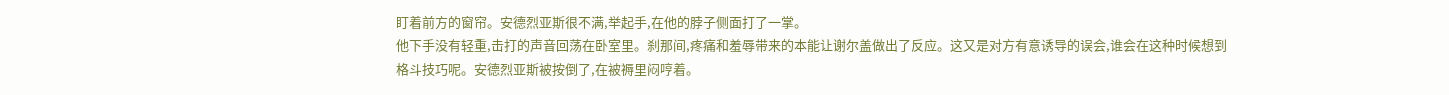盯着前方的窗帘。安德烈亚斯很不满,举起手,在他的脖子侧面打了一掌。
他下手没有轻重,击打的声音回荡在卧室里。刹那间,疼痛和羞辱带来的本能让谢尔盖做出了反应。这又是对方有意诱导的误会,谁会在这种时候想到格斗技巧呢。安德烈亚斯被按倒了,在被褥里闷哼着。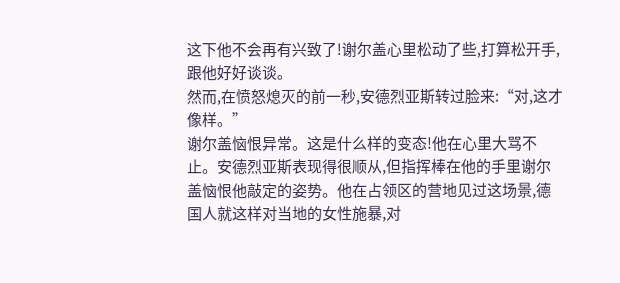这下他不会再有兴致了!谢尔盖心里松动了些,打算松开手,跟他好好谈谈。
然而,在愤怒熄灭的前一秒,安德烈亚斯转过脸来:“对,这才像样。”
谢尔盖恼恨异常。这是什么样的变态!他在心里大骂不止。安德烈亚斯表现得很顺从,但指挥棒在他的手里谢尔盖恼恨他敲定的姿势。他在占领区的营地见过这场景,德国人就这样对当地的女性施暴,对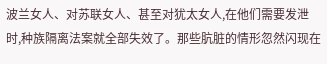波兰女人、对苏联女人、甚至对犹太女人,在他们需要发泄时,种族隔离法案就全部失效了。那些肮脏的情形忽然闪现在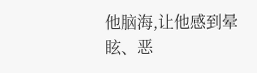他脑海,让他感到晕眩、恶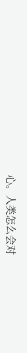心。人类怎么会对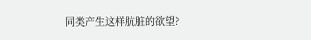同类产生这样肮脏的欲望?